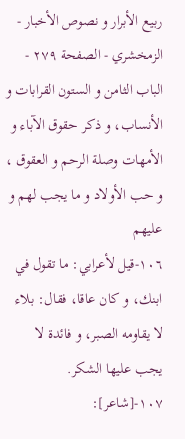ربيع الأبرار و نصوص الأخبار - الزمخشري - الصفحة ٢٧٩ - الباب الثامن و الستون القرابات و الأنساب، و ذكر حقوق الآباء و الأمهات وصلة الرحم و العقوق ، و حب الأولاد و ما يجب لهم و عليهم
١٠٦-قيل لأعرابي: ما تقول في ابنك، و كان عاقا، فقال: بلاء لا يقاومه الصبر، و فائدة لا يجب عليها الشكر.
١٠٧-[شاعر]: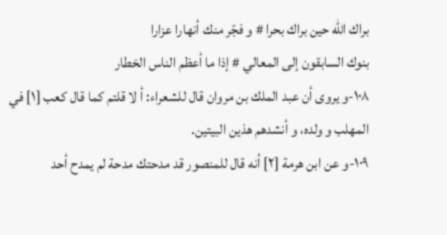براك اللّه حين براك بحرا # و فجّر منك أنهارا عزارا
بنوك السابقون إلى المعالي # إذا ما أعظم الناس الخطار
١٠٨-و يروى أن عبد الملك بن مروان قال للشعراء: أ لا قلتم كما قال كعب [١] في المهلب و ولده، و أنشدهم هذين البيتين.
١٠٩-و عن ابن هرمة [٢] أنه قال للمنصور قد مدحتك مدحة لم يمدح أحد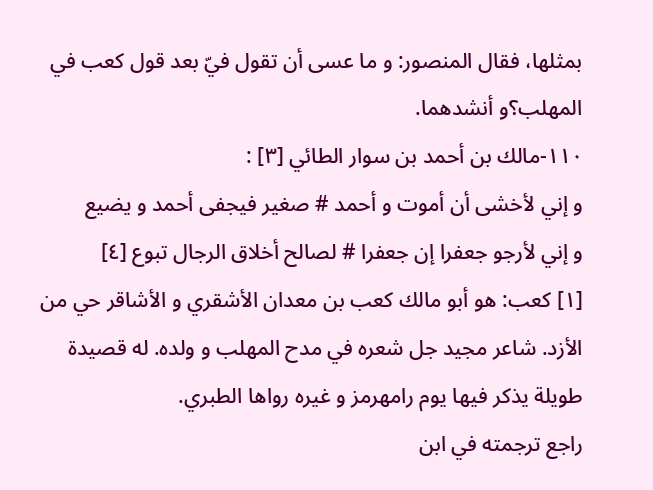بمثلها، فقال المنصور: و ما عسى أن تقول فيّ بعد قول كعب في المهلب؟و أنشدهما.
١١٠-مالك بن أحمد بن سوار الطائي [٣] :
و إني لأخشى أن أموت و أحمد # صغير فيجفى أحمد و يضيع
و إني لأرجو جعفرا إن جعفرا # لصالح أخلاق الرجال تبوع [٤]
[١] كعب: هو أبو مالك كعب بن معدان الأشقري و الأشاقر حي من الأزد. شاعر مجيد جل شعره في مدح المهلب و ولده. له قصيدة طويلة يذكر فيها يوم رامهرمز و غيره رواها الطبري.
راجع ترجمته في ابن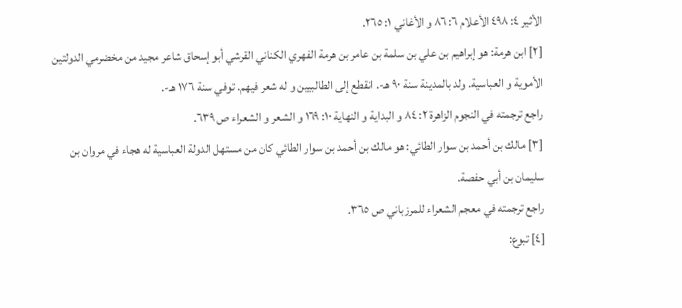الأثير ٤: ٤٩٨ الأعلام ٦: ٨٦ و الأغاني ١: ٢٦٥.
[٢] ابن هرمة: هو إبراهيم بن علي بن سلمة بن عامر بن هرمة الفهري الكناني القرشي أبو إسحاق شاعر مجيد من مخضرمي الدولتين الأموية و العباسية. ولد بالمدينة سنة ٩٠ هـ-. انقطع إلى الطالبيين و له شعر فيهم. توفي سنة ١٧٦ هـ-.
راجع ترجمته في النجوم الزاهرة ٢: ٨٤ و البداية و النهاية ١٠: ١٦٩ و الشعر و الشعراء ص ٦٣٩.
[٣] مالك بن أحمد بن سوار الطائي: هو مالك بن أحمد بن سوار الطائي كان من مستهل الدولة العباسية له هجاء في مروان بن سليمان بن أبي حفصة.
راجع ترجمته في معجم الشعراء للمرزباني ص ٣٦٥.
[٤] تبوع: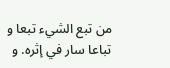من تبع الشيء تبعا و تباعا سار في إثره. و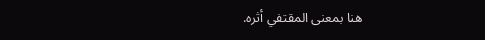هنا بمعنى المقتفي أثره.